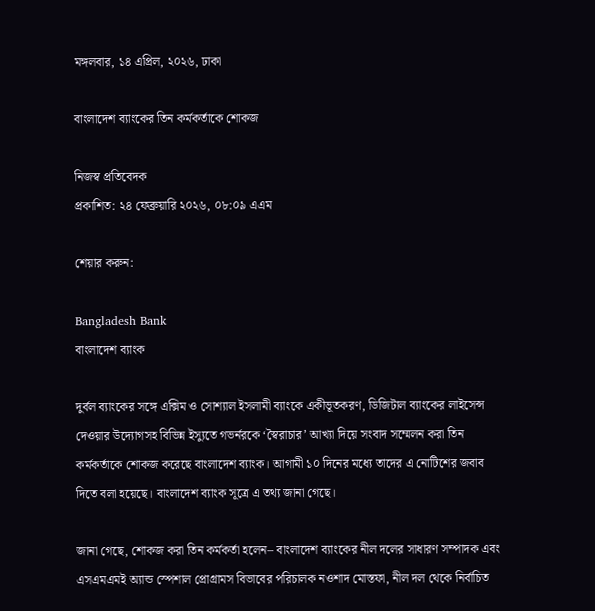মঙ্গলবার, ১৪ এপ্রিল, ২০২৬, ঢাকা

বাংলাদেশ ব্যাংকের তিন কর্মকর্তাকে শোকজ

নিজস্ব প্রতিবেদক
প্রকাশিত: ২৪ ফেব্রুয়ারি ২০২৬, ০৮:০৯ এএম

শেয়ার করুন:

Bangladesh Bank
বাংলাদেশ ব্যাংক

দুর্বল ব্যাংকের সঙ্গে এক্সিম ও সোশ্যাল ইসলামী ব্যাংকে একীভূতকরণ, ডিজিটাল ব্যাংকের লাইসেন্স দেওয়ার উদ্যোগসহ বিভিন্ন ইস্যুতে গভর্নরকে ‘স্বৈরাচার’ আখ্যা দিয়ে সংবাদ সম্মেলন করা তিন কর্মকর্তাকে শোকজ করেছে বাংলাদেশ ব্যাংক। আগামী ১০ দিনের মধ্যে তাদের এ নোটিশের জবাব দিতে বলা হয়েছে। বাংলাদেশ ব্যাংক সূত্রে এ তথ্য জানা গেছে।

জানা গেছে, শোকজ করা তিন কর্মকর্তা হলেন– বাংলাদেশ ব্যাংকের নীল দলের সাধারণ সম্পাদক এবং এসএমএমই অ্যান্ড স্পেশাল প্রোগ্রামস বিভাবের পরিচালক নওশাদ মোস্তফা, নীল দল থেকে নির্বাচিত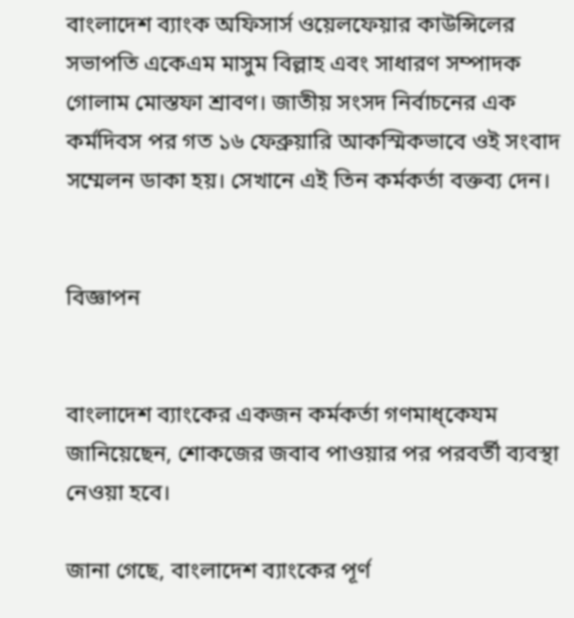বাংলাদেশ ব্যাংক অফিসার্স ওয়েলফেয়ার কাউন্সিলের সভাপতি একেএম মাসুম বিল্লাহ এবং সাধারণ সম্পাদক গোলাম মোস্তফা শ্রাবণ। জাতীয় সংসদ নির্বাচনের এক কর্মদিবস পর গত ১৬ ফেব্রুয়ারি আকস্মিকভাবে ওই সংবাদ সম্মেলন ডাকা হয়। সেখানে এই তিন কর্মকর্তা বক্তব্য দেন।


বিজ্ঞাপন


বাংলাদেশ ব্যাংকের একজন কর্মকর্তা গণমাধ্কেযম জানিয়েছেন, শোকজের জবাব পাওয়ার পর পরবর্তী ব্যবস্থা নেওয়া হবে।

জানা গেছে, বাংলাদেশ ব্যাংকের পূর্ণ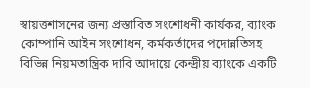স্বায়ত্তশাসনের জন্য প্রস্তাবিত সংশোধনী কার্যকর, ব্যাংক কোম্পানি আইন সংশোধন, কর্মকর্তাদের পদোন্নতিসহ বিভিন্ন নিয়মতান্ত্রিক দাবি আদায়ে কেন্দ্রীয় ব্যাংকে একটি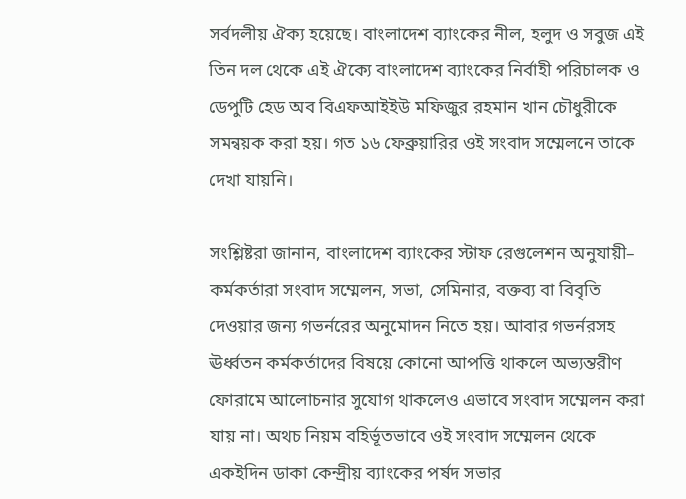সর্বদলীয় ঐক্য হয়েছে। বাংলাদেশ ব্যাংকের নীল, হলুদ ও সবুজ এই তিন দল থেকে এই ঐক্যে বাংলাদেশ ব্যাংকের নির্বাহী পরিচালক ও ডেপুটি হেড অব বিএফআইইউ মফিজুর রহমান খান চৌধুরীকে সমন্বয়ক করা হয়। গত ১৬ ফেব্রুয়ারির ওই সংবাদ সম্মেলনে তাকে দেখা যায়নি।

সংশ্লিষ্টরা জানান, বাংলাদেশ ব্যাংকের স্টাফ রেগুলেশন অনুযায়ী– কর্মকর্তারা সংবাদ সম্মেলন, সভা, সেমিনার, বক্তব্য বা বিবৃতি দেওয়ার জন্য গভর্নরের অনুমোদন নিতে হয়। আবার গভর্নরসহ ঊর্ধ্বতন কর্মকর্তাদের বিষয়ে কোনো আপত্তি থাকলে অভ্যন্তরীণ ফোরামে আলোচনার সুযোগ থাকলেও এভাবে সংবাদ সম্মেলন করা যায় না। অথচ নিয়ম বহির্ভূতভাবে ওই সংবাদ সম্মেলন থেকে একইদিন ডাকা কেন্দ্রীয় ব্যাংকের পর্ষদ সভার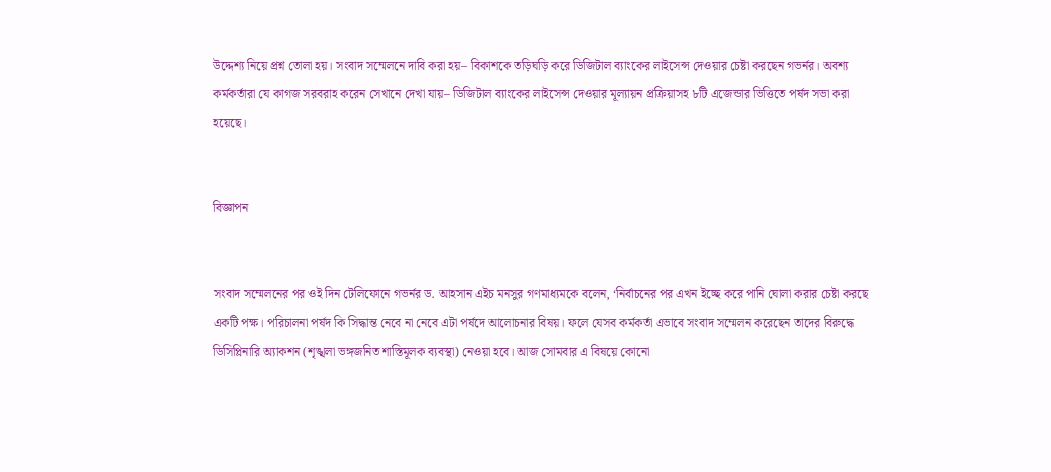উদ্দেশ্য নিয়ে প্রশ্ন তোলা হয়। সংবাদ সম্মেলনে দাবি করা হয়– বিকাশকে তড়িঘড়ি করে ডিজিটাল ব্যাংকের লাইসেন্স দেওয়ার চেষ্টা করছেন গভর্নর। অবশ্য কর্মকর্তারা যে কাগজ সরবরাহ করেন সেখানে দেখা যায়– ডিজিটাল ব্যাংকের লাইসেন্স দেওয়ার মূল্যায়ন প্রক্রিয়াসহ ৮টি এজেন্ডার ভিত্তিতে পর্ষদ সভা করা হয়েছে।


বিজ্ঞাপন


সংবাদ সম্মেলনের পর ওই দিন টেলিফোনে গভর্নর ড. আহসান এইচ মনসুর গণমাধ্যমকে বলেন, ‘নির্বাচনের পর এখন ইচ্ছে করে পানি ঘোলা করার চেষ্টা করছে একটি পক্ষ। পরিচালনা পর্ষদ কি সিদ্ধান্ত নেবে না নেবে এটা পর্ষদে আলোচনার বিষয়। ফলে যেসব কর্মকর্তা এভাবে সংবাদ সম্মেলন করেছেন তাদের বিরুদ্ধে ডিসিপ্লিনারি অ্যাকশন (শৃঙ্খলা ভঙ্গজনিত শাস্তিমূলক ব্যবস্থা) নেওয়া হবে। আজ সোমবার এ বিষয়ে কোনো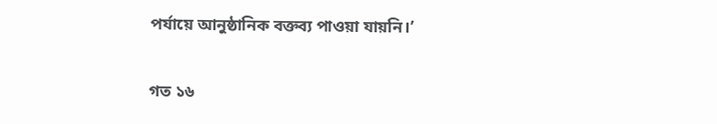পর্যায়ে আনুষ্ঠানিক বক্তব্য পাওয়া যায়নি।’

গত ১৬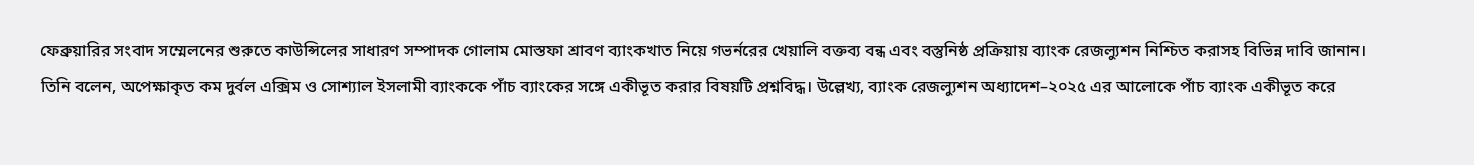ফেব্রুয়ারির সংবাদ সম্মেলনের শুরুতে কাউন্সিলের সাধারণ সম্পাদক গোলাম মোস্তফা শ্রাবণ ব্যাংকখাত নিয়ে গভর্নরের খেয়ালি বক্তব্য বন্ধ এবং বস্তুনিষ্ঠ প্রক্রিয়ায় ব্যাংক রেজল্যুশন নিশ্চিত করাসহ বিভিন্ন দাবি জানান। তিনি বলেন, অপেক্ষাকৃত কম দুর্বল এক্সিম ও সোশ্যাল ইসলামী ব্যাংককে পাঁচ ব্যাংকের সঙ্গে একীভূত করার বিষয়টি প্রশ্নবিদ্ধ। উল্লেখ্য, ব্যাংক রেজল্যুশন অধ্যাদেশ–২০২৫ এর আলোকে পাঁচ ব্যাংক একীভূত করে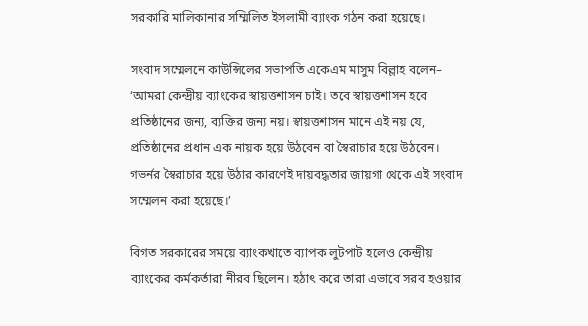সরকারি মালিকানার সম্মিলিত ইসলামী ব্যাংক গঠন করা হয়েছে।

সংবাদ সম্মেলনে কাউন্সিলের সভাপতি একেএম মাসুম বিল্লাহ বলেন– ‘আমরা কেন্দ্রীয় ব্যাংকের স্বায়ত্তশাসন চাই। তবে স্বায়ত্তশাসন হবে প্রতিষ্ঠানের জন্য, ব্যক্তির জন্য নয়। স্বায়ত্তশাসন মানে এই নয় যে, প্রতিষ্ঠানের প্রধান এক নায়ক হয়ে উঠবেন বা স্বৈরাচার হয়ে উঠবেন। গভর্নর স্বৈরাচার হয়ে উঠার কারণেই দায়বদ্ধতার জায়গা থেকে এই সংবাদ সম্মেলন করা হয়েছে।’

বিগত সরকারের সময়ে ব্যাংকখাতে ব্যাপক লুটপাট হলেও কেন্দ্রীয় ব্যাংকের কর্মকর্তারা নীরব ছিলেন। হঠাৎ করে তারা এভাবে সরব হওয়ার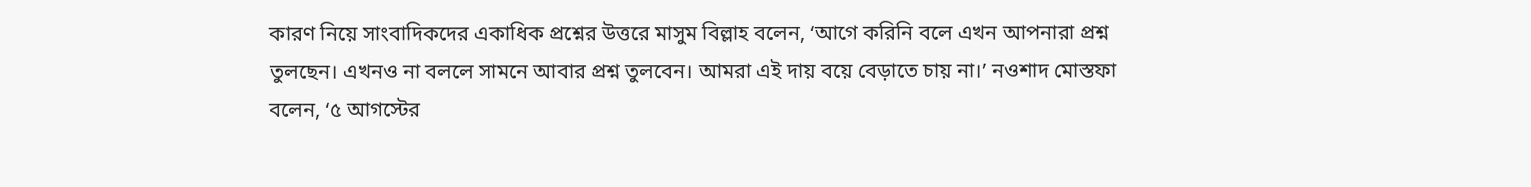কারণ নিয়ে সাংবাদিকদের একাধিক প্রশ্নের উত্তরে মাসুম বিল্লাহ বলেন, ‘আগে করিনি বলে এখন আপনারা প্রশ্ন তুলছেন। এখনও না বললে সামনে আবার প্রশ্ন তুলবেন। আমরা এই দায় বয়ে বেড়াতে চায় না।’ নওশাদ মোস্তফা বলেন, ‘৫ আগস্টের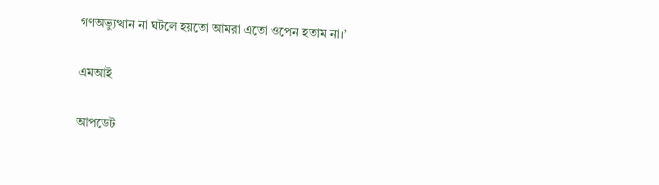গণঅভ্যুত্থান না ঘটলে হয়তো আমরা এতো ওপেন হতাম না।’

এমআই

আপডেট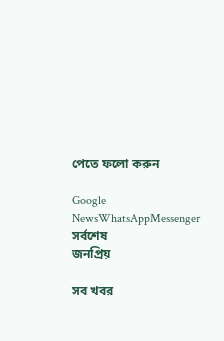পেতে ফলো করুন

Google NewsWhatsAppMessenger
সর্বশেষ
জনপ্রিয়

সব খবর